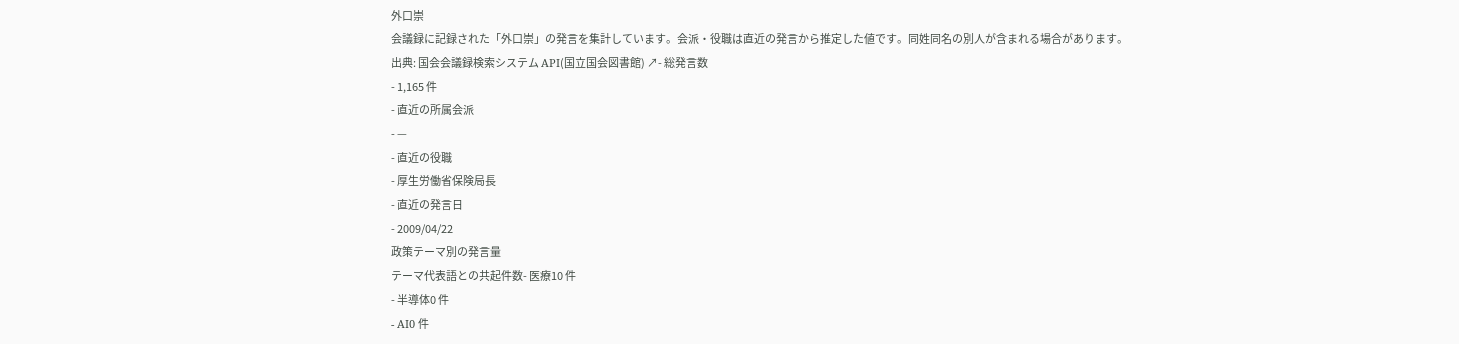外口崇
会議録に記録された「外口崇」の発言を集計しています。会派・役職は直近の発言から推定した値です。同姓同名の別人が含まれる場合があります。
出典: 国会会議録検索システム API(国立国会図書館) ↗- 総発言数
- 1,165 件
- 直近の所属会派
- —
- 直近の役職
- 厚生労働省保険局長
- 直近の発言日
- 2009/04/22
政策テーマ別の発言量
テーマ代表語との共起件数- 医療10 件
- 半導体0 件
- AI0 件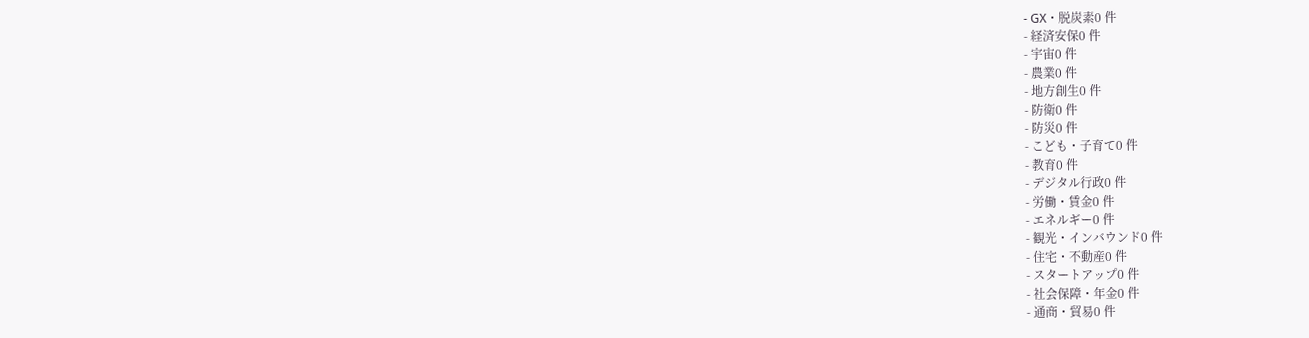- GX・脱炭素0 件
- 経済安保0 件
- 宇宙0 件
- 農業0 件
- 地方創生0 件
- 防衛0 件
- 防災0 件
- こども・子育て0 件
- 教育0 件
- デジタル行政0 件
- 労働・賃金0 件
- エネルギー0 件
- 観光・インバウンド0 件
- 住宅・不動産0 件
- スタートアップ0 件
- 社会保障・年金0 件
- 通商・貿易0 件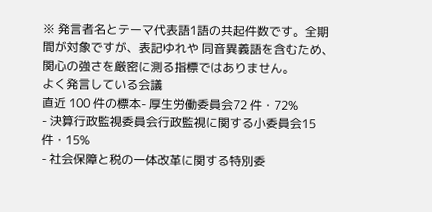※ 発言者名とテーマ代表語1語の共起件数です。全期間が対象ですが、表記ゆれや 同音異義語を含むため、関心の強さを厳密に測る指標ではありません。
よく発言している会議
直近 100 件の標本- 厚生労働委員会72 件・72%
- 決算行政監視委員会行政監視に関する小委員会15 件・15%
- 社会保障と税の一体改革に関する特別委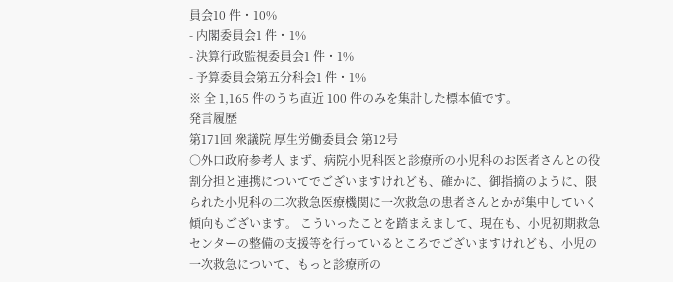員会10 件・10%
- 内閣委員会1 件・1%
- 決算行政監視委員会1 件・1%
- 予算委員会第五分科会1 件・1%
※ 全 1,165 件のうち直近 100 件のみを集計した標本値です。
発言履歴
第171回 衆議院 厚生労働委員会 第12号
○外口政府参考人 まず、病院小児科医と診療所の小児科のお医者さんとの役割分担と連携についてでございますけれども、確かに、御指摘のように、限られた小児科の二次救急医療機関に一次救急の患者さんとかが集中していく傾向もございます。 こういったことを踏まえまして、現在も、小児初期救急センターの整備の支援等を行っているところでございますけれども、小児の一次救急について、もっと診療所の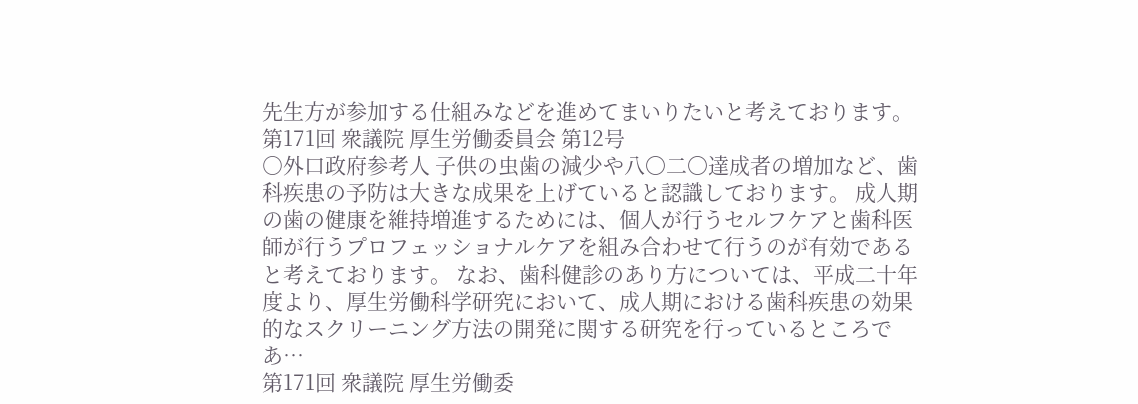先生方が参加する仕組みなどを進めてまいりたいと考えております。
第171回 衆議院 厚生労働委員会 第12号
○外口政府参考人 子供の虫歯の減少や八〇二〇達成者の増加など、歯科疾患の予防は大きな成果を上げていると認識しております。 成人期の歯の健康を維持増進するためには、個人が行うセルフケアと歯科医師が行うプロフェッショナルケアを組み合わせて行うのが有効であると考えております。 なお、歯科健診のあり方については、平成二十年度より、厚生労働科学研究において、成人期における歯科疾患の効果的なスクリーニング方法の開発に関する研究を行っているところであ…
第171回 衆議院 厚生労働委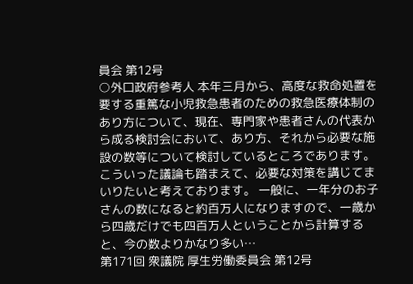員会 第12号
○外口政府参考人 本年三月から、高度な救命処置を要する重篤な小児救急患者のための救急医療体制のあり方について、現在、専門家や患者さんの代表から成る検討会において、あり方、それから必要な施設の数等について検討しているところであります。こういった議論も踏まえて、必要な対策を講じてまいりたいと考えております。 一般に、一年分のお子さんの数になると約百万人になりますので、一歳から四歳だけでも四百万人ということから計算すると、今の数よりかなり多い…
第171回 衆議院 厚生労働委員会 第12号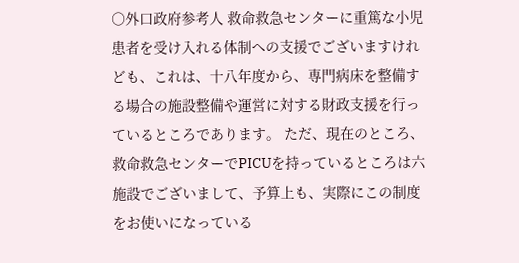○外口政府参考人 救命救急センターに重篤な小児患者を受け入れる体制への支援でございますけれども、これは、十八年度から、専門病床を整備する場合の施設整備や運営に対する財政支援を行っているところであります。 ただ、現在のところ、救命救急センターでPICUを持っているところは六施設でございまして、予算上も、実際にこの制度をお使いになっている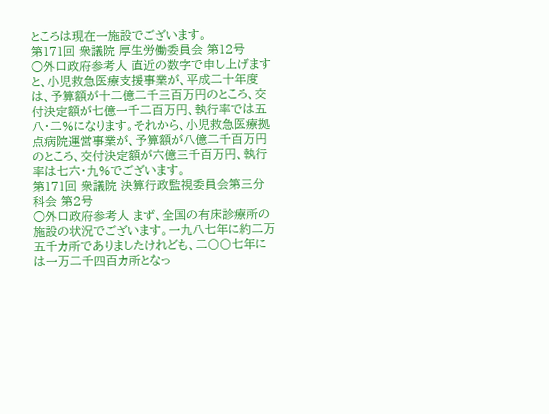ところは現在一施設でございます。
第171回 衆議院 厚生労働委員会 第12号
○外口政府参考人 直近の数字で申し上げますと、小児救急医療支援事業が、平成二十年度は、予算額が十二億二千三百万円のところ、交付決定額が七億一千二百万円、執行率では五八・二%になります。それから、小児救急医療拠点病院運営事業が、予算額が八億二千百万円のところ、交付決定額が六億三千百万円、執行率は七六・九%でございます。
第171回 衆議院 決算行政監視委員会第三分科会 第2号
○外口政府参考人 まず、全国の有床診療所の施設の状況でございます。一九八七年に約二万五千カ所でありましたけれども、二〇〇七年には一万二千四百カ所となっ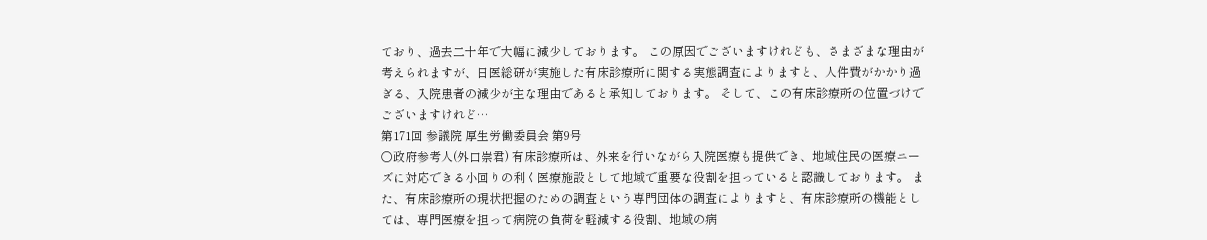ており、過去二十年で大幅に減少しております。 この原因でございますけれども、さまざまな理由が考えられますが、日医総研が実施した有床診療所に関する実態調査によりますと、人件費がかかり過ぎる、入院患者の減少が主な理由であると承知しております。 そして、この有床診療所の位置づけでございますけれど…
第171回 参議院 厚生労働委員会 第9号
○政府参考人(外口崇君) 有床診療所は、外来を行いながら入院医療も提供でき、地域住民の医療ニーズに対応できる小回りの利く医療施設として地域で重要な役割を担っていると認識しております。 また、有床診療所の現状把握のための調査という専門団体の調査によりますと、有床診療所の機能としては、専門医療を担って病院の負荷を軽減する役割、地域の病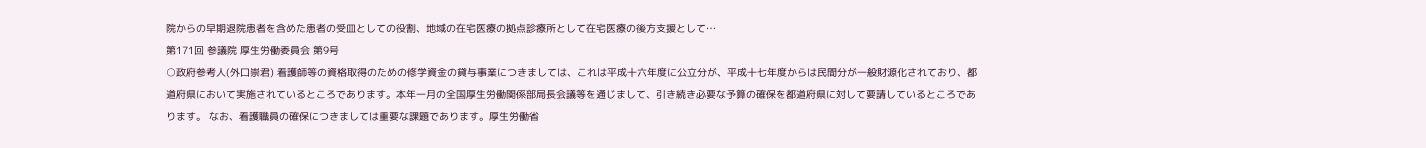院からの早期退院患者を含めた患者の受皿としての役割、地域の在宅医療の拠点診療所として在宅医療の後方支援として…
第171回 参議院 厚生労働委員会 第9号
○政府参考人(外口崇君) 看護師等の資格取得のための修学資金の貸与事業につきましては、これは平成十六年度に公立分が、平成十七年度からは民間分が一般財源化されており、都道府県において実施されているところであります。本年一月の全国厚生労働関係部局長会議等を通じまして、引き続き必要な予算の確保を都道府県に対して要請しているところであります。 なお、看護職員の確保につきましては重要な課題であります。厚生労働省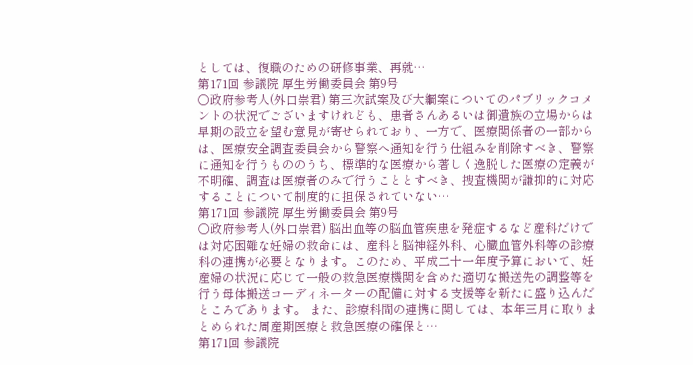としては、復職のための研修事業、再就…
第171回 参議院 厚生労働委員会 第9号
○政府参考人(外口崇君) 第三次試案及び大綱案についてのパブリックコメントの状況でございますけれども、患者さんあるいは御遺族の立場からは早期の設立を望む意見が寄せられており、一方で、医療関係者の一部からは、医療安全調査委員会から警察へ通知を行う仕組みを削除すべき、警察に通知を行うもののうち、標準的な医療から著しく逸脱した医療の定義が不明確、調査は医療者のみで行うこととすべき、捜査機関が謙抑的に対応することについて制度的に担保されていない…
第171回 参議院 厚生労働委員会 第9号
○政府参考人(外口崇君) 脳出血等の脳血管疾患を発症するなど産科だけでは対応困難な妊婦の救命には、産科と脳神経外科、心臓血管外科等の診療科の連携が必要となります。このため、平成二十一年度予算において、妊産婦の状況に応じて一般の救急医療機関を含めた適切な搬送先の調整等を行う母体搬送コーディネーターの配備に対する支援等を新たに盛り込んだところであります。 また、診療科間の連携に関しては、本年三月に取りまとめられた周産期医療と救急医療の確保と…
第171回 参議院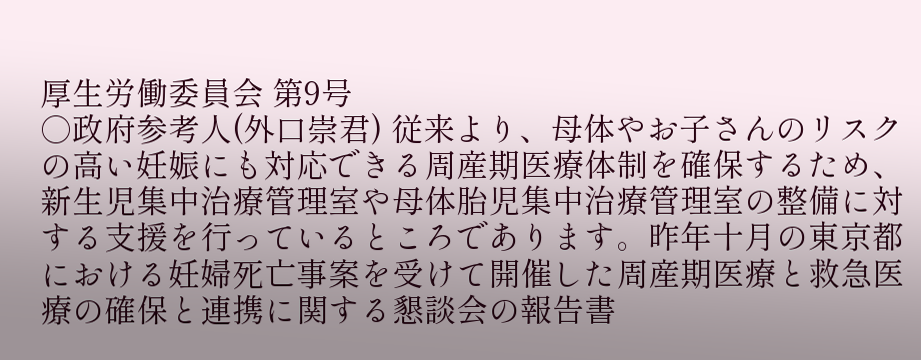厚生労働委員会 第9号
○政府参考人(外口崇君) 従来より、母体やお子さんのリスクの高い妊娠にも対応できる周産期医療体制を確保するため、新生児集中治療管理室や母体胎児集中治療管理室の整備に対する支援を行っているところであります。昨年十月の東京都における妊婦死亡事案を受けて開催した周産期医療と救急医療の確保と連携に関する懇談会の報告書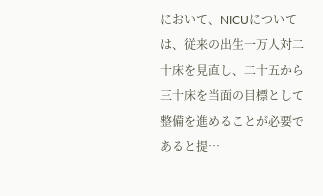において、NICUについては、従来の出生一万人対二十床を見直し、二十五から三十床を当面の目標として整備を進めることが必要であると提…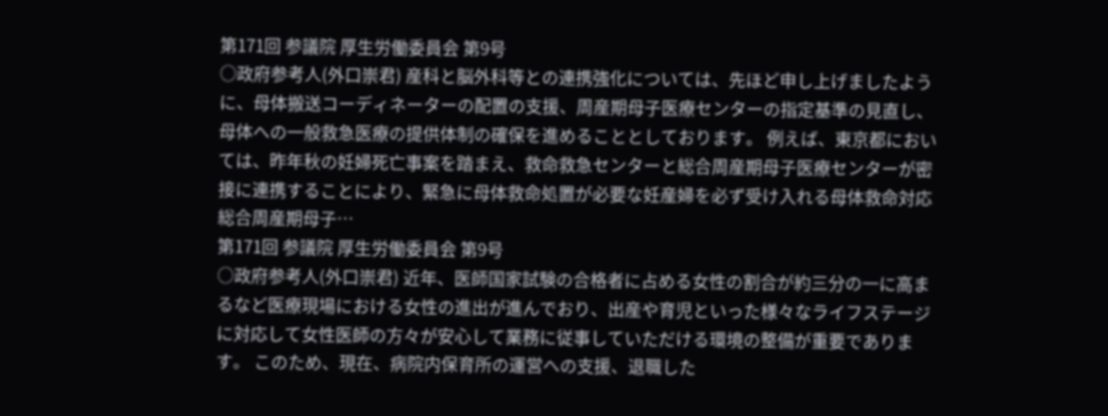第171回 参議院 厚生労働委員会 第9号
○政府参考人(外口崇君) 産科と脳外科等との連携強化については、先ほど申し上げましたように、母体搬送コーディネーターの配置の支援、周産期母子医療センターの指定基準の見直し、母体への一般救急医療の提供体制の確保を進めることとしております。 例えば、東京都においては、昨年秋の妊婦死亡事案を踏まえ、救命救急センターと総合周産期母子医療センターが密接に連携することにより、緊急に母体救命処置が必要な妊産婦を必ず受け入れる母体救命対応総合周産期母子…
第171回 参議院 厚生労働委員会 第9号
○政府参考人(外口崇君) 近年、医師国家試験の合格者に占める女性の割合が約三分の一に高まるなど医療現場における女性の進出が進んでおり、出産や育児といった様々なライフステージに対応して女性医師の方々が安心して業務に従事していただける環境の整備が重要であります。 このため、現在、病院内保育所の運営への支援、退職した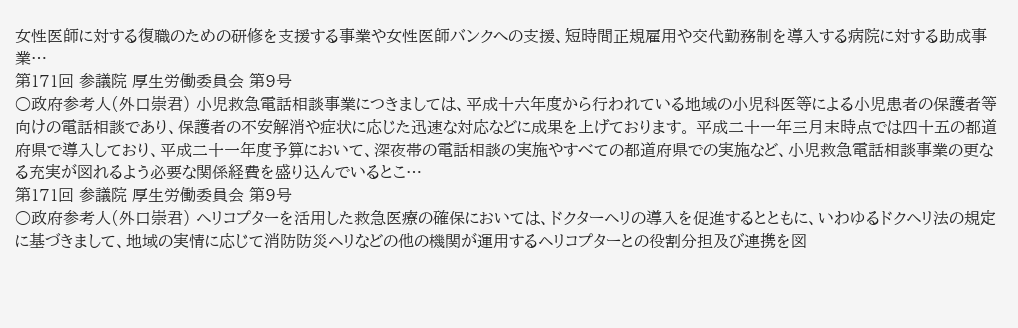女性医師に対する復職のための研修を支援する事業や女性医師バンクへの支援、短時間正規雇用や交代勤務制を導入する病院に対する助成事業…
第171回 参議院 厚生労働委員会 第9号
○政府参考人(外口崇君) 小児救急電話相談事業につきましては、平成十六年度から行われている地域の小児科医等による小児患者の保護者等向けの電話相談であり、保護者の不安解消や症状に応じた迅速な対応などに成果を上げております。 平成二十一年三月末時点では四十五の都道府県で導入しており、平成二十一年度予算において、深夜帯の電話相談の実施やすべての都道府県での実施など、小児救急電話相談事業の更なる充実が図れるよう必要な関係経費を盛り込んでいるとこ…
第171回 参議院 厚生労働委員会 第9号
○政府参考人(外口崇君) ヘリコプターを活用した救急医療の確保においては、ドクターヘリの導入を促進するとともに、いわゆるドクヘリ法の規定に基づきまして、地域の実情に応じて消防防災ヘリなどの他の機関が運用するヘリコプターとの役割分担及び連携を図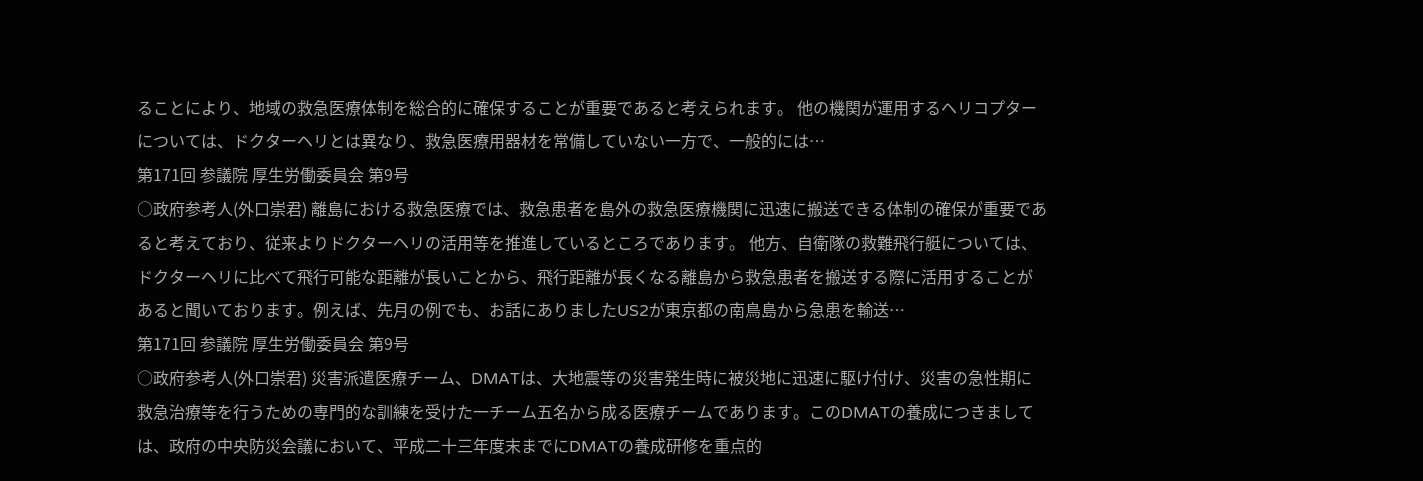ることにより、地域の救急医療体制を総合的に確保することが重要であると考えられます。 他の機関が運用するヘリコプターについては、ドクターヘリとは異なり、救急医療用器材を常備していない一方で、一般的には…
第171回 参議院 厚生労働委員会 第9号
○政府参考人(外口崇君) 離島における救急医療では、救急患者を島外の救急医療機関に迅速に搬送できる体制の確保が重要であると考えており、従来よりドクターヘリの活用等を推進しているところであります。 他方、自衛隊の救難飛行艇については、ドクターヘリに比べて飛行可能な距離が長いことから、飛行距離が長くなる離島から救急患者を搬送する際に活用することがあると聞いております。例えば、先月の例でも、お話にありましたUS2が東京都の南鳥島から急患を輸送…
第171回 参議院 厚生労働委員会 第9号
○政府参考人(外口崇君) 災害派遣医療チーム、DMATは、大地震等の災害発生時に被災地に迅速に駆け付け、災害の急性期に救急治療等を行うための専門的な訓練を受けた一チーム五名から成る医療チームであります。このDMATの養成につきましては、政府の中央防災会議において、平成二十三年度末までにDMATの養成研修を重点的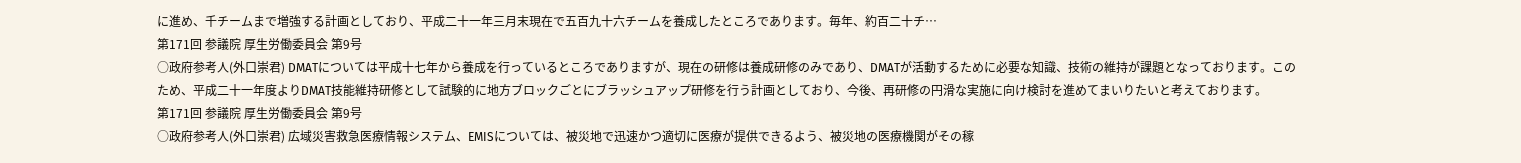に進め、千チームまで増強する計画としており、平成二十一年三月末現在で五百九十六チームを養成したところであります。毎年、約百二十チ…
第171回 参議院 厚生労働委員会 第9号
○政府参考人(外口崇君) DMATについては平成十七年から養成を行っているところでありますが、現在の研修は養成研修のみであり、DMATが活動するために必要な知識、技術の維持が課題となっております。このため、平成二十一年度よりDMAT技能維持研修として試験的に地方ブロックごとにブラッシュアップ研修を行う計画としており、今後、再研修の円滑な実施に向け検討を進めてまいりたいと考えております。
第171回 参議院 厚生労働委員会 第9号
○政府参考人(外口崇君) 広域災害救急医療情報システム、EMISについては、被災地で迅速かつ適切に医療が提供できるよう、被災地の医療機関がその稼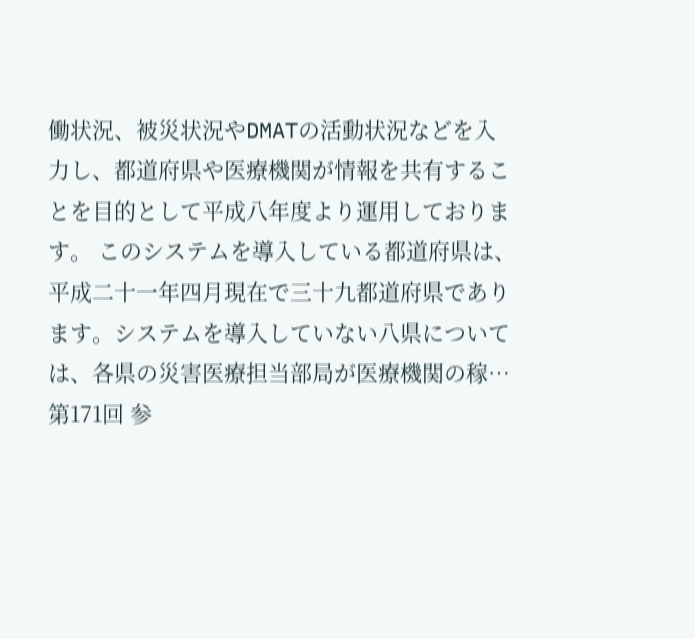働状況、被災状況やDMATの活動状況などを入力し、都道府県や医療機関が情報を共有することを目的として平成八年度より運用しております。 このシステムを導入している都道府県は、平成二十一年四月現在で三十九都道府県であります。システムを導入していない八県については、各県の災害医療担当部局が医療機関の稼…
第171回 参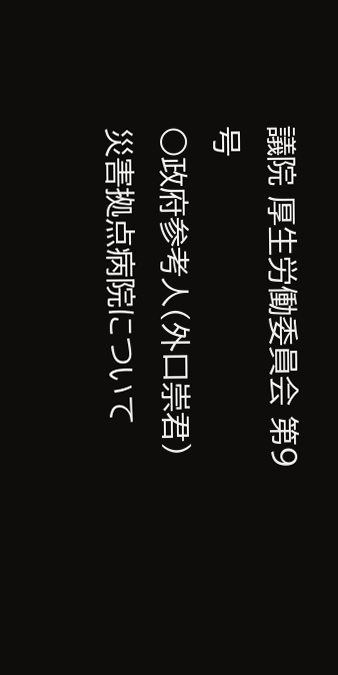議院 厚生労働委員会 第9号
○政府参考人(外口崇君) 災害拠点病院について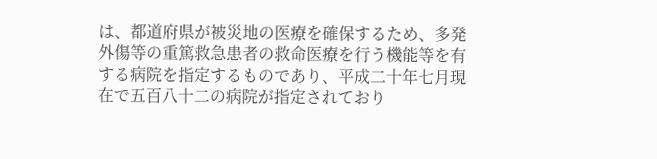は、都道府県が被災地の医療を確保するため、多発外傷等の重篤救急患者の救命医療を行う機能等を有する病院を指定するものであり、平成二十年七月現在で五百八十二の病院が指定されており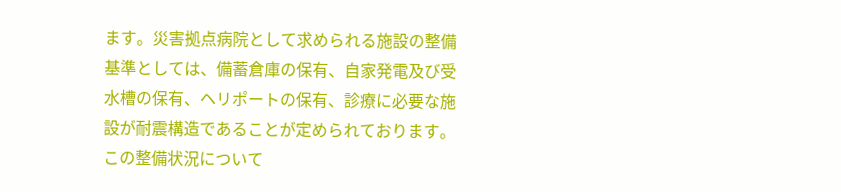ます。災害拠点病院として求められる施設の整備基準としては、備蓄倉庫の保有、自家発電及び受水槽の保有、ヘリポートの保有、診療に必要な施設が耐震構造であることが定められております。 この整備状況について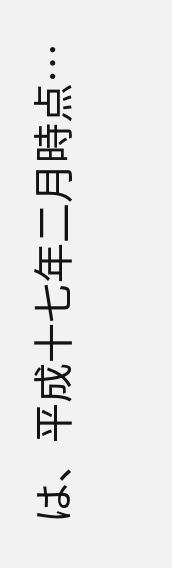は、平成十七年二月時点…